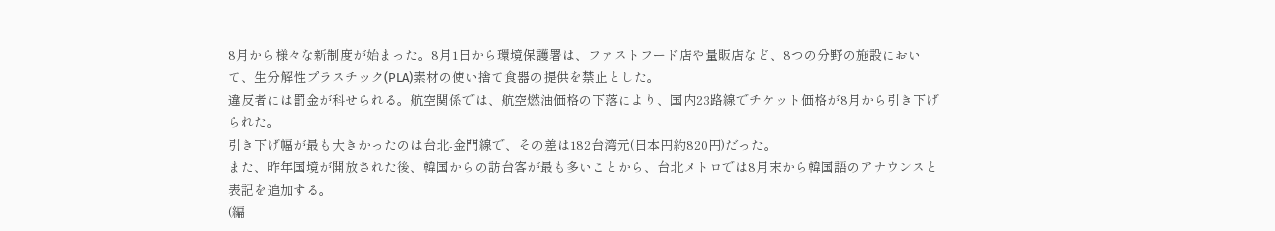8月から様々な新制度が始まった。8月1日から環境保護署は、ファストフード店や量販店など、8つの分野の施設において、生分解性プラスチック(PLA)素材の使い捨て食器の提供を禁止とした。
違反者には罰金が科せられる。航空関係では、航空燃油価格の下落により、国内23路線でチケット価格が8月から引き下げられた。
引き下げ幅が最も大きかったのは台北-金門線で、その差は182台湾元(日本円約820円)だった。
また、昨年国境が開放された後、韓国からの訪台客が最も多いことから、台北メトロでは8月末から韓国語のアナウンスと表記を追加する。
(編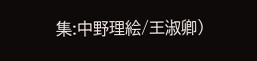集:中野理絵/王淑卿)